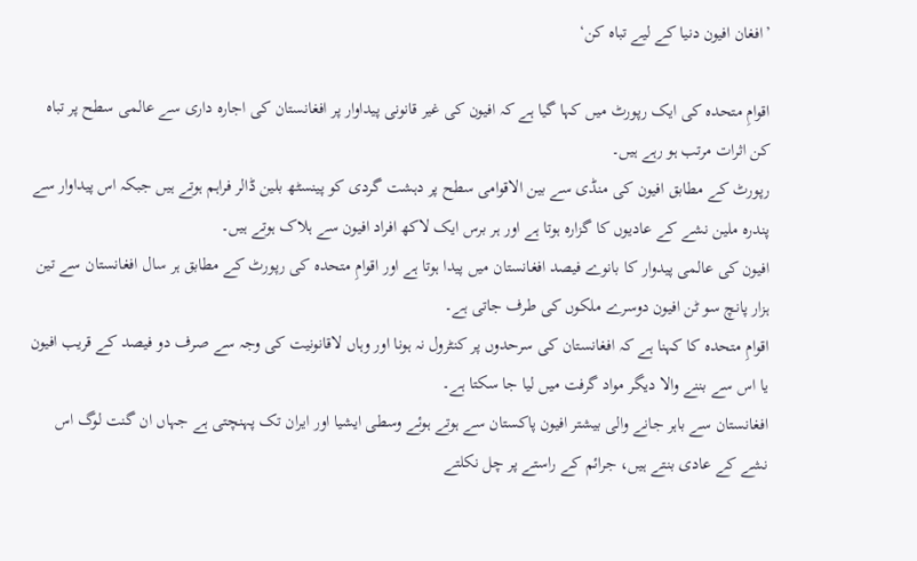’افغان افیون دنیا کے لیے تباہ کن‘

اقوامِ متحدہ کی ایک رپورٹ میں کہا گیا ہے کہ افیون کی غیر قانونی پیداوار پر افغانستان کی اجارہ داری سے عالمی سطح پر تباہ کن اثرات مرتب ہو رہے ہیں۔
رپورٹ کے مطابق افیون کی منڈی سے بین الاقوامی سطح پر دہشت گردی کو پینسٹھ بلین ڈالر فراہم ہوتے ہیں جبکہ اس پیداوار سے پندرہ ملین نشے کے عادیوں کا گزارہ ہوتا ہے اور ہر برس ایک لاکھ افراد افیون سے ہلاک ہوتے ہیں۔
افیون کی عالمی پیدوار کا بانوے فیصد افغانستان میں پیدا ہوتا ہے اور اقوامِ متحدہ کی رپورٹ کے مطابق ہر سال افغانستان سے تین ہزار پانچ سو ٹن افیون دوسرے ملکوں کی طرف جاتی ہے۔
اقوامِ متحدہ کا کہنا ہے کہ افغانستان کی سرحدوں پر کنٹرول نہ ہونا اور وہاں لاقانونیت کی وجہ سے صرف دو فیصد کے قریب افیون یا اس سے بننے والا دیگر مواد گرفت میں لیا جا سکتا ہے۔
افغانستان سے باہر جانے والی بیشتر افیون پاکستان سے ہوتے ہوئے وسطی ایشیا اور ایران تک پہنچتی ہے جہاں ان گنت لوگ اس نشے کے عادی بنتے ہیں، جرائم کے راستے پر چل نکلتے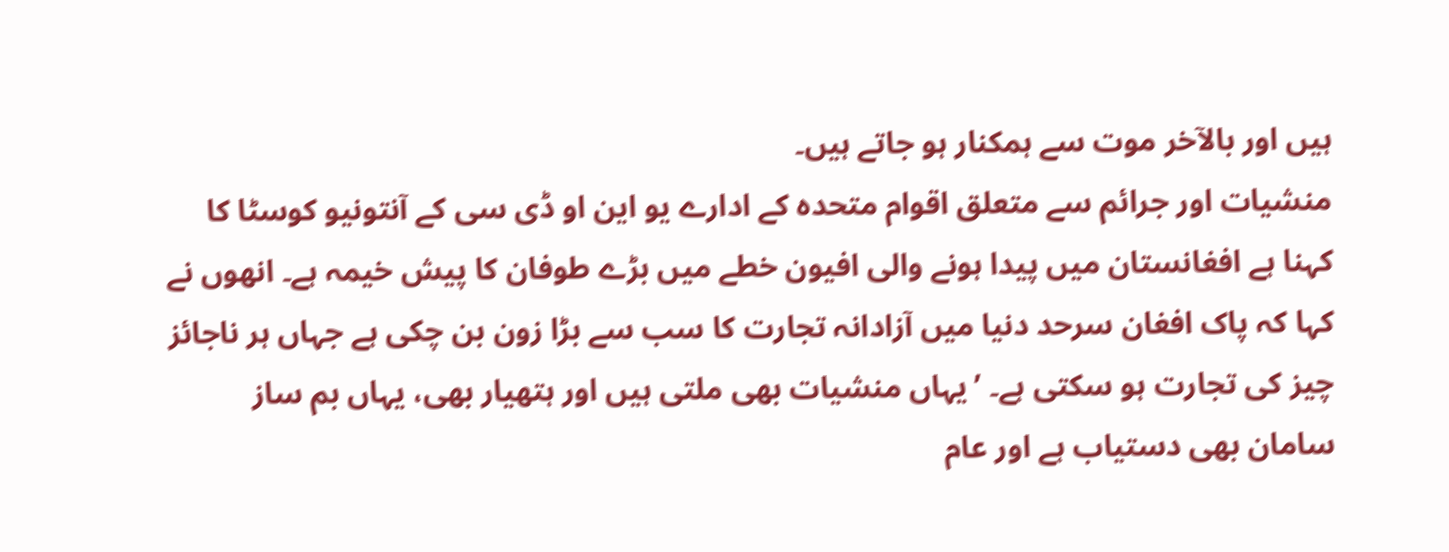ہیں اور بالآخر موت سے ہمکنار ہو جاتے ہیں۔
منشیات اور جرائم سے متعلق اقوام متحدہ کے ادارے یو این او ڈی سی کے آنتونیو کوسٹا کا کہنا ہے افغانستان میں پیدا ہونے والی افیون خطے میں بڑے طوفان کا پیش خیمہ ہے۔ انھوں نے کہا کہ پاک افغان سرحد دنیا میں آزادانہ تجارت کا سب سے بڑا زون بن چکی ہے جہاں ہر ناجائز چیز کی تجارت ہو سکتی ہے۔ ’یہاں منشیات بھی ملتی ہیں اور ہتھیار بھی، یہاں بم ساز سامان بھی دستیاب ہے اور عام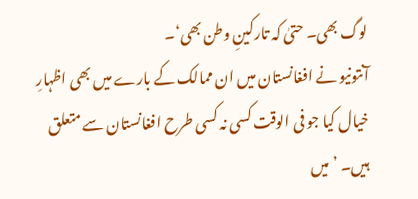لوگ بھی۔ حتیٰ کہ تارکینِ وطن بھی‘۔
آنتونیو نے افغانستان میں ان ممالک کے بارے میں بھی اظہارِ خیال کیا جو فی الوقت کسی نہ کسی طرح افغانستان سے متعلق ہیں۔ ’میں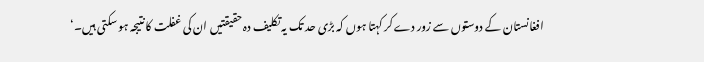افغانستان کے دوستوں سے زور دے کر کہتا ہوں کہ بڑی حد تک یہ تکلیف دہ حقیقتیں ان کی غفلت کا نتیجہ ہو سکتی ہیں۔‘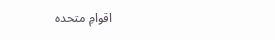اقوامِ متحدہ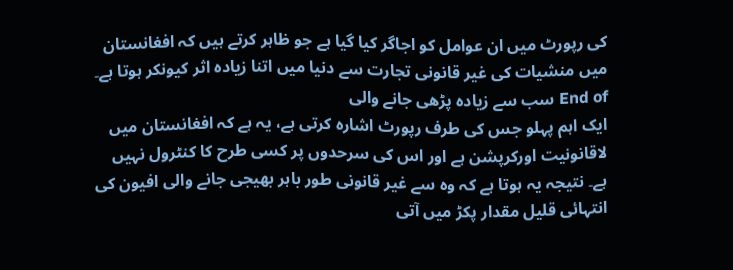کی رپورٹ میں ان عوامل کو اجاگر کیا گیا ہے جو ظاہر کرتے ہیں کہ افغانستان میں منشیات کی غیر قانونی تجارت سے دنیا میں اتنا زیادہ اثر کیونکر ہوتا ہے۔
End of سب سے زیادہ پڑھی جانے والی
ایک اہم پہلو جس کی طرف رپورٹ اشارہ کرتی ہے، یہ ہے کہ افغانستان میں لاقانونیت اورکرپشن ہے اور اس کی سرحدوں پر کسی طرح کا کنٹرول نہیں ہے۔ نتیجہ یہ ہوتا ہے کہ وہ سے غیر قانونی طور باہر بھیجی جانے والی افیون کی انتہائی قلیل مقدار پکڑ میں آتی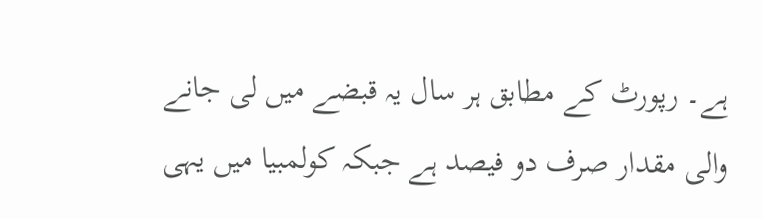ہے۔ رپورٹ کے مطابق ہر سال یہ قبضے میں لی جانے والی مقدار صرف دو فیصد ہے جبکہ کولمبیا میں یہی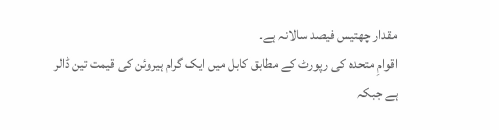مقدار چھتیس فیصد سالانہ ہے۔
اقوامِ متحدہ کی رپورٹ کے مطابق کابل میں ایک گرام ہیروئن کی قیمت تین ڈالر ہے جبکہ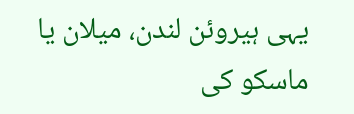یہی ہیروئن لندن، میلان یا ماسکو کی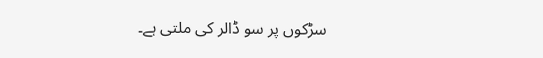سڑکوں پر سو ڈالر کی ملتی ہے۔